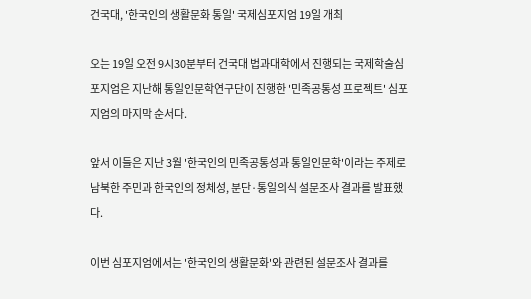건국대, '한국인의 생활문화 통일' 국제심포지엄 19일 개최

오는 19일 오전 9시30분부터 건국대 법과대학에서 진행되는 국제학술심포지엄은 지난해 통일인문학연구단이 진행한 '민족공통성 프로젝트' 심포지엄의 마지막 순서다.

앞서 이들은 지난 3월 '한국인의 민족공통성과 통일인문학'이라는 주제로 남북한 주민과 한국인의 정체성, 분단·통일의식 설문조사 결과를 발표했다.

이번 심포지엄에서는 '한국인의 생활문화'와 관련된 설문조사 결과를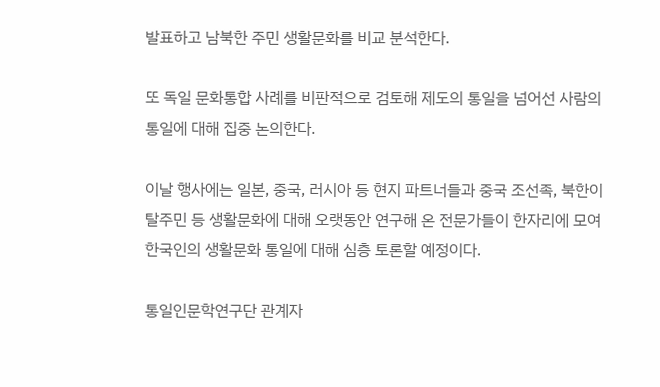발표하고 남북한 주민 생활문화를 비교 분석한다.

또 독일 문화통합 사례를 비판적으로 검토해 제도의 통일을 넘어선 사람의 통일에 대해 집중 논의한다.

이날 행사에는 일본, 중국, 러시아 등 현지 파트너들과 중국 조선족, 북한이탈주민 등 생활문화에 대해 오랫동안 연구해 온 전문가들이 한자리에 모여 한국인의 생활문화 통일에 대해 심층 토론할 예정이다.

통일인문학연구단 관계자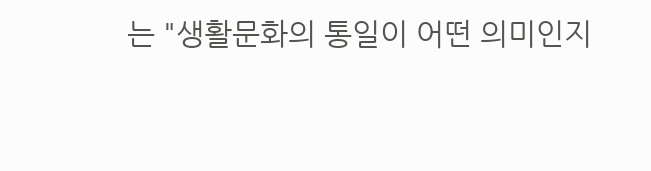는 "생활문화의 통일이 어떤 의미인지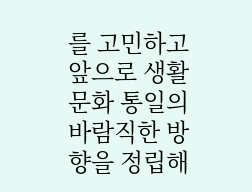를 고민하고 앞으로 생활문화 통일의 바람직한 방향을 정립해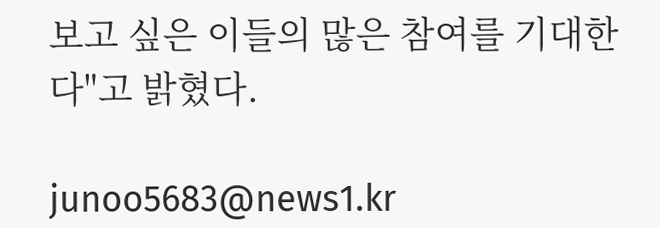보고 싶은 이들의 많은 참여를 기대한다"고 밝혔다.

junoo5683@news1.kr